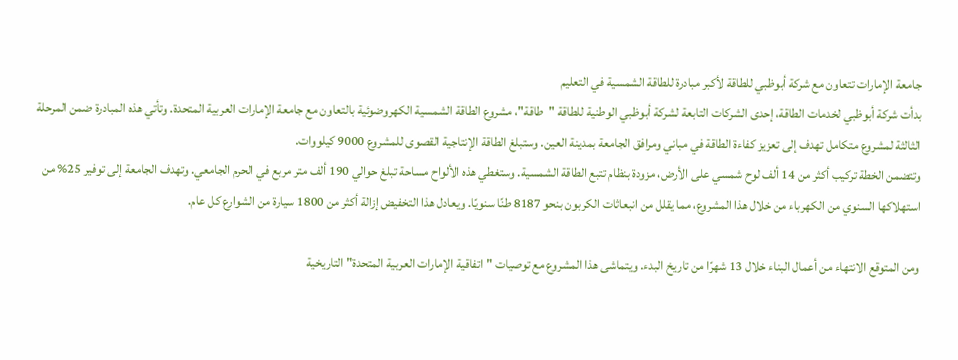جامعة الإمارات تتعاون مع شركة أبوظبي للطاقة لأكبر مبادرة للطاقة الشمسية في التعليم
بدأت شركة أبوظبي لخدمات الطاقة، إحدى الشركات التابعة لشركة أبوظبي الوطنية للطاقة "طاقة"، مشروع الطاقة الشمسية الكهروضوئية بالتعاون مع جامعة الإمارات العربية المتحدة. وتأتي هذه المبادرة ضمن المرحلة الثالثة لمشروع متكامل تهدف إلى تعزيز كفاءة الطاقة في مباني ومرافق الجامعة بمدينة العين. وستبلغ الطاقة الإنتاجية القصوى للمشروع 9000 كيلووات.
وتتضمن الخطة تركيب أكثر من 14 ألف لوح شمسي على الأرض، مزودة بنظام تتبع الطاقة الشمسية. وستغطي هذه الألواح مساحة تبلغ حوالي 190 ألف متر مربع في الحرم الجامعي. وتهدف الجامعة إلى توفير 25% من استهلاكها السنوي من الكهرباء من خلال هذا المشروع، مما يقلل من انبعاثات الكربون بنحو 8187 طنًا سنويًا. ويعادل هذا التخفيض إزالة أكثر من 1800 سيارة من الشوارع كل عام.

ومن المتوقع الانتهاء من أعمال البناء خلال 13 شهرًا من تاريخ البدء. ويتماشى هذا المشروع مع توصيات "اتفاقية الإمارات العربية المتحدة" التاريخية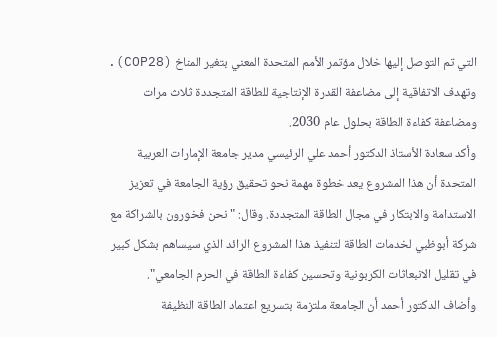التي تم التوصل إليها خلال مؤتمر الأمم المتحدة المعني بتغير المناخ (COP28). وتهدف الاتفاقية إلى مضاعفة القدرة الإنتاجية للطاقة المتجددة ثلاث مرات ومضاعفة كفاءة الطاقة بحلول عام 2030.
وأكد سعادة الأستاذ الدكتور أحمد علي الرئيسي مدير جامعة الإمارات العربية المتحدة أن هذا المشروع يعد خطوة مهمة نحو تحقيق رؤية الجامعة في تعزيز الاستدامة والابتكار في مجال الطاقة المتجددة. وقال: "نحن فخورون بالشراكة مع شركة أبوظبي لخدمات الطاقة لتنفيذ هذا المشروع الرائد الذي سيساهم بشكل كبير في تقليل الانبعاثات الكربونية وتحسين كفاءة الطاقة في الحرم الجامعي".
وأضاف الدكتور أحمد أن الجامعة ملتزمة بتسريع اعتماد الطاقة النظيفة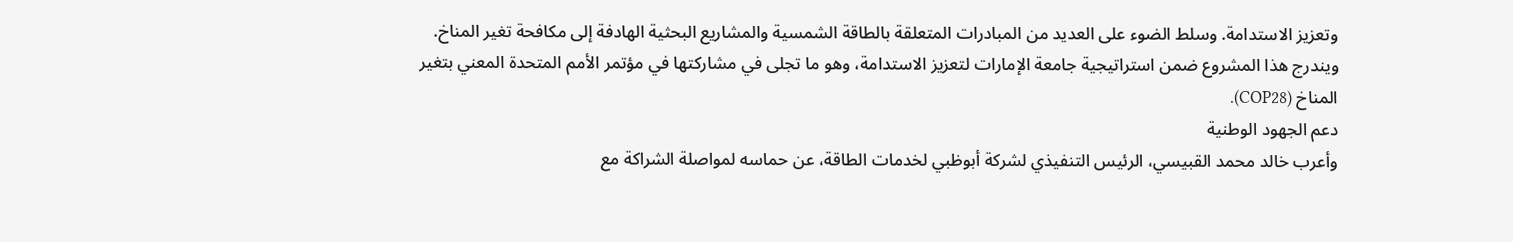وتعزيز الاستدامة. وسلط الضوء على العديد من المبادرات المتعلقة بالطاقة الشمسية والمشاريع البحثية الهادفة إلى مكافحة تغير المناخ. ويندرج هذا المشروع ضمن استراتيجية جامعة الإمارات لتعزيز الاستدامة، وهو ما تجلى في مشاركتها في مؤتمر الأمم المتحدة المعني بتغير المناخ (COP28).
دعم الجهود الوطنية
وأعرب خالد محمد القبيسي، الرئيس التنفيذي لشركة أبوظبي لخدمات الطاقة، عن حماسه لمواصلة الشراكة مع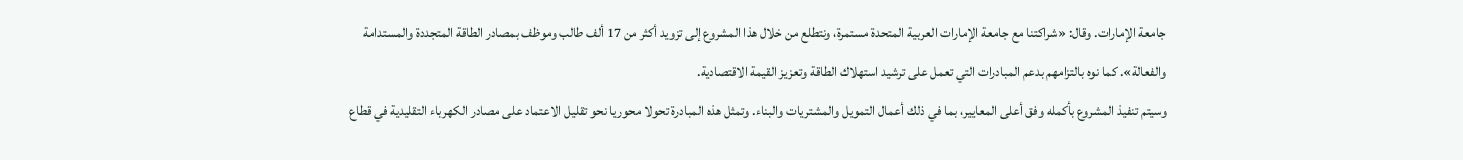جامعة الإمارات. وقال: «شراكتنا مع جامعة الإمارات العربية المتحدة مستمرة، ونتطلع من خلال هذا المشروع إلى تزويد أكثر من 17 ألف طالب وموظف بمصادر الطاقة المتجددة والمستدامة والفعالة». كما نوه بالتزامهم بدعم المبادرات التي تعمل على ترشيد استهلاك الطاقة وتعزيز القيمة الاقتصادية.
وسيتم تنفيذ المشروع بأكمله وفق أعلى المعايير، بما في ذلك أعمال التمويل والمشتريات والبناء. وتمثل هذه المبادرة تحولا محوريا نحو تقليل الاعتماد على مصادر الكهرباء التقليدية في قطاع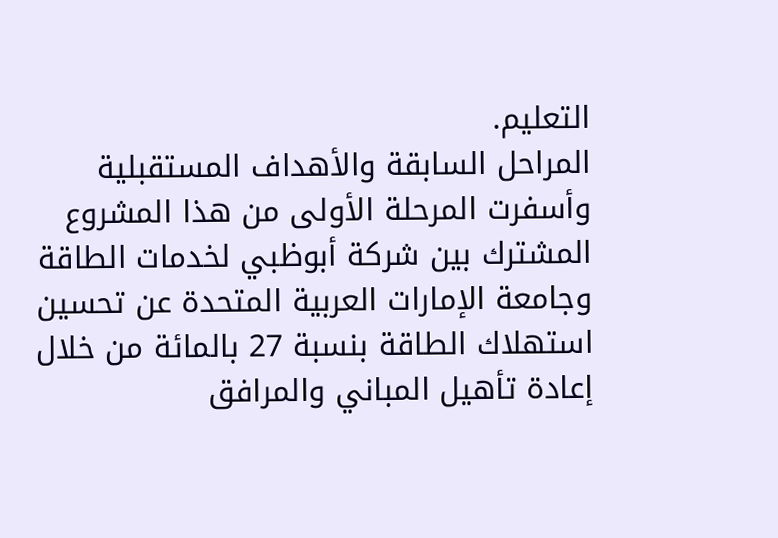التعليم.
المراحل السابقة والأهداف المستقبلية
وأسفرت المرحلة الأولى من هذا المشروع المشترك بين شركة أبوظبي لخدمات الطاقة وجامعة الإمارات العربية المتحدة عن تحسين استهلاك الطاقة بنسبة 27 بالمائة من خلال إعادة تأهيل المباني والمرافق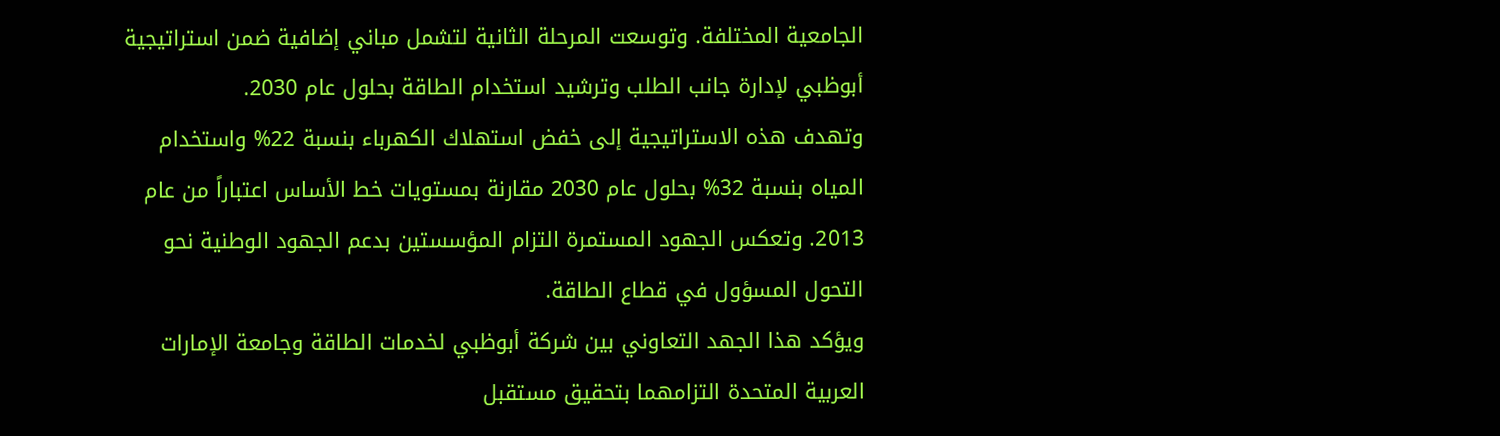الجامعية المختلفة. وتوسعت المرحلة الثانية لتشمل مباني إضافية ضمن استراتيجية أبوظبي لإدارة جانب الطلب وترشيد استخدام الطاقة بحلول عام 2030.
وتهدف هذه الاستراتيجية إلى خفض استهلاك الكهرباء بنسبة 22% واستخدام المياه بنسبة 32% بحلول عام 2030 مقارنة بمستويات خط الأساس اعتباراً من عام 2013. وتعكس الجهود المستمرة التزام المؤسستين بدعم الجهود الوطنية نحو التحول المسؤول في قطاع الطاقة.
ويؤكد هذا الجهد التعاوني بين شركة أبوظبي لخدمات الطاقة وجامعة الإمارات العربية المتحدة التزامهما بتحقيق مستقبل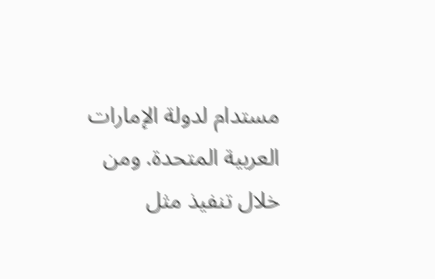مستدام لدولة الإمارات العربية المتحدة. ومن خلال تنفيذ مثل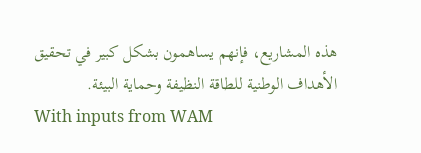هذه المشاريع، فإنهم يساهمون بشكل كبير في تحقيق الأهداف الوطنية للطاقة النظيفة وحماية البيئة.
With inputs from WAM